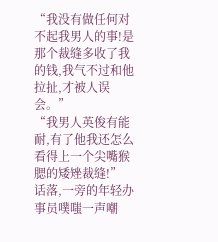“我没有做任何对不起我男人的事!是那个裁缝多收了我的钱,我气不过和他拉扯,才被人误会。”
“我男人英俊有能耐,有了他我还怎么看得上一个尖嘴猴腮的矮矬裁缝!”
话落,一旁的年轻办事员噗嗤一声嘲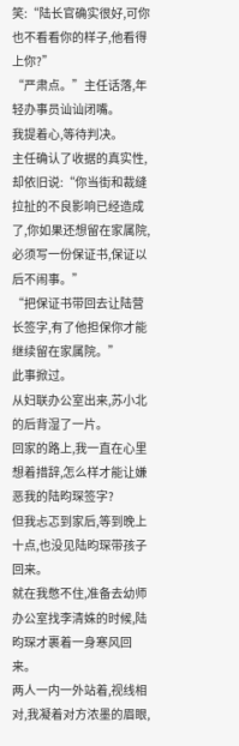笑:“陆长官确实很好,可你也不看看你的样子,他看得上你?”
“严肃点。”主任话落,年轻办事员讪讪闭嘴。
我提着心,等待判决。
主任确认了收据的真实性,却依旧说:“你当街和裁缝拉扯的不良影响已经造成了,你如果还想留在家属院,必须写一份保证书,保证以后不闹事。”
“把保证书带回去让陆营长签字,有了他担保你才能继续留在家属院。”
此事掀过。
从妇联办公室出来,苏小北的后背湿了一片。
回家的路上,我一直在心里想着措辞,怎么样才能让嫌恶我的陆昀琛签字?
但我忐忑到家后,等到晚上十点,也没见陆昀琛带孩子回来。
就在我憋不住,准备去幼师办公室找李清姝的时候,陆昀琛才裹着一身寒风回来。
两人一内一外站着,视线相对,我凝着对方浓墨的眉眼,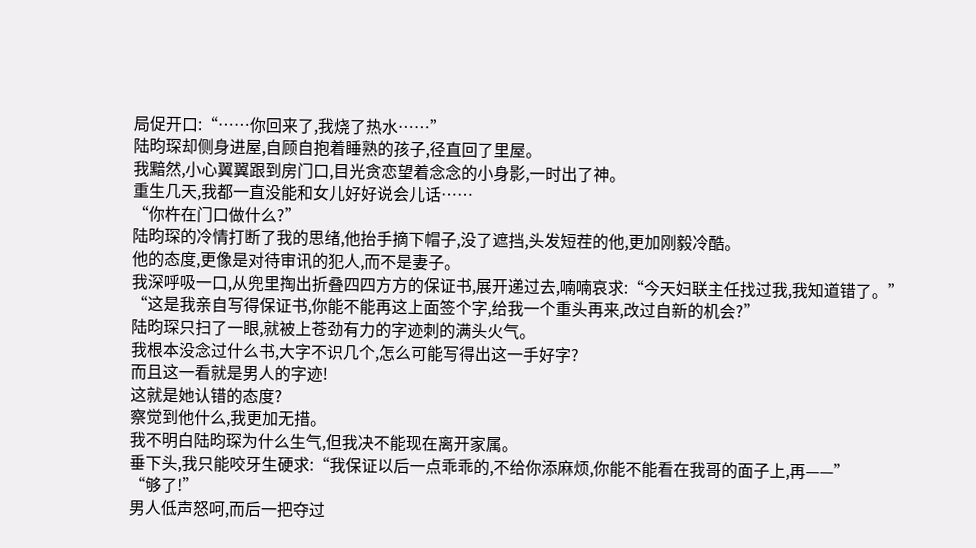局促开口:“……你回来了,我烧了热水……”
陆昀琛却侧身进屋,自顾自抱着睡熟的孩子,径直回了里屋。
我黯然,小心翼翼跟到房门口,目光贪恋望着念念的小身影,一时出了神。
重生几天,我都一直没能和女儿好好说会儿话……
“你杵在门口做什么?”
陆昀琛的冷情打断了我的思绪,他抬手摘下帽子,没了遮挡,头发短茬的他,更加刚毅冷酷。
他的态度,更像是对待审讯的犯人,而不是妻子。
我深呼吸一口,从兜里掏出折叠四四方方的保证书,展开递过去,喃喃哀求:“今天妇联主任找过我,我知道错了。”
“这是我亲自写得保证书,你能不能再这上面签个字,给我一个重头再来,改过自新的机会?”
陆昀琛只扫了一眼,就被上苍劲有力的字迹刺的满头火气。
我根本没念过什么书,大字不识几个,怎么可能写得出这一手好字?
而且这一看就是男人的字迹!
这就是她认错的态度?
察觉到他什么,我更加无措。
我不明白陆昀琛为什么生气,但我决不能现在离开家属。
垂下头,我只能咬牙生硬求:“我保证以后一点乖乖的,不给你添麻烦,你能不能看在我哥的面子上,再——”
“够了!”
男人低声怒呵,而后一把夺过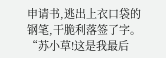申请书,逃出上衣口袋的钢笔,干脆利落签了字。
“苏小草!这是我最后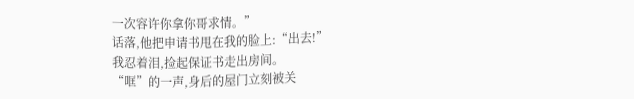一次容许你拿你哥求情。”
话落,他把申请书甩在我的脸上:“出去!”
我忍着泪,捡起保证书走出房间。
“哐”的一声,身后的屋门立刻被关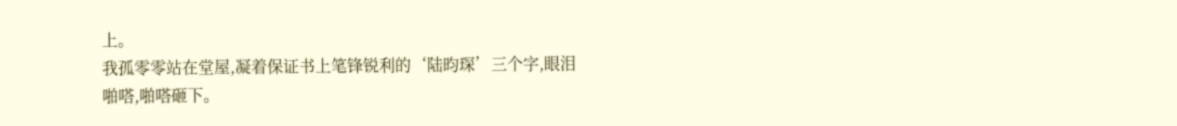上。
我孤零零站在堂屋,凝着保证书上笔锋锐利的‘陆昀琛’三个字,眼泪啪嗒,啪嗒砸下。